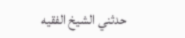حدثني الشيخ الفقيه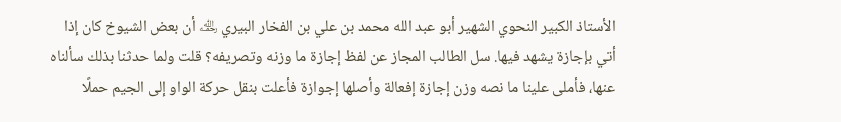الأستاذ الكبير النحوي الشهير أبو عبد الله محمد بن علي بن الفخار البيري ﵀ أن بعض الشيوخ كان إذا أتي بإجازة يشهد فيها. سل الطالب المجاز عن لفظ إجازة ما وزنه وتصريفه؟ قلت ولما حدثنا بذلك سألناه عنها، فأملى علينا ما نصه وزن إجازة إفعالة وأصلها إجوازة فأعلت بنقل حركة الواو إلى الجيم حملًا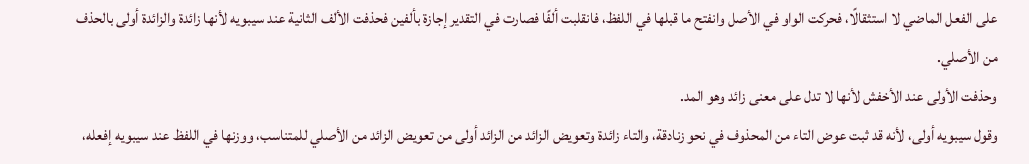على الفعل الماضي لا استثقالًا، فحركت الواو في الأصل وانفتح ما قبلها في اللفظ، فانقلبت ألفًا فصارت في التقدير إجازة بألفين فحذفت الألف الثانية عند سيبويه لأنها زائدة والزائدة أولى بالحذف من الأصلي.
وحذفت الأولى عند الأخفش لأنها لا تدل على معنى زائد وهو المد.
وقول سيبويه أولى، لأنه قد ثبت عوض التاء من المحذوف في نحو زنادقة، والتاء زائدة وتعويض الزائد من الزائد أولى من تعويض الزائد من الأصلي للمتناسب، ووزنها في اللفظ عند سيبويه إفعله،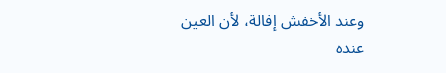وعند الأخفش إفالة، لأن العين عنده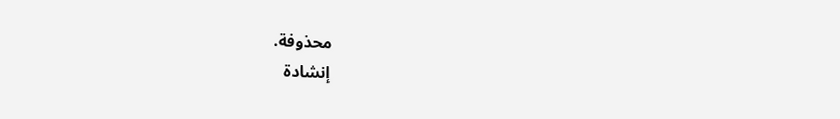محذوفة.
إنشادة